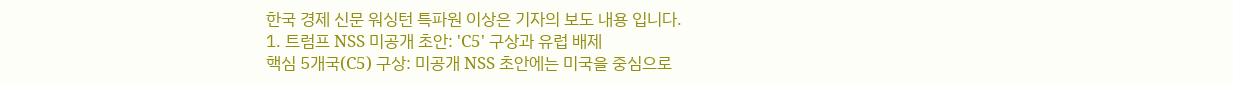한국 경제 신문 워싱턴 특파원 이상은 기자의 보도 내용 입니다.
1. 트럼프 NSS 미공개 초안: 'C5' 구상과 유럽 배제
핵심 5개국(C5) 구상: 미공개 NSS 초안에는 미국을 중심으로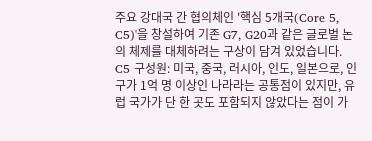주요 강대국 간 협의체인 '핵심 5개국(Core 5, C5)'을 창설하여 기존 G7, G20과 같은 글로벌 논의 체제를 대체하려는 구상이 담겨 있었습니다.
C5 구성원: 미국, 중국, 러시아, 인도, 일본으로, 인구가 1억 명 이상인 나라라는 공통점이 있지만, 유럽 국가가 단 한 곳도 포함되지 않았다는 점이 가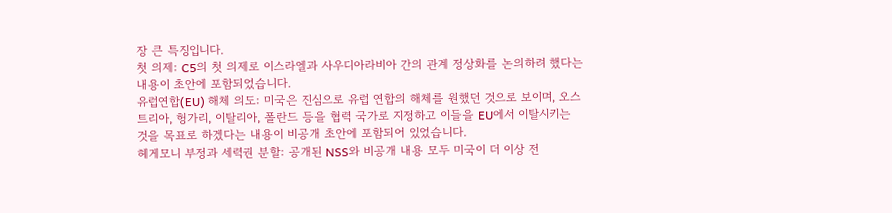장 큰 특징입니다.
첫 의제: C5의 첫 의제로 이스라엘과 사우디아라비아 간의 관계 정상화를 논의하려 했다는 내용이 초안에 포함되었습니다.
유럽연합(EU) 해체 의도: 미국은 진심으로 유럽 연합의 해체를 원했던 것으로 보이며, 오스트리아, 헝가리, 이탈리아, 폴란드 등을 협력 국가로 지정하고 이들을 EU에서 이탈시키는 것을 목표로 하겠다는 내용이 비공개 초안에 포함되어 있었습니다.
헤게모니 부정과 세력권 분할: 공개된 NSS와 비공개 내용 모두 미국이 더 이상 전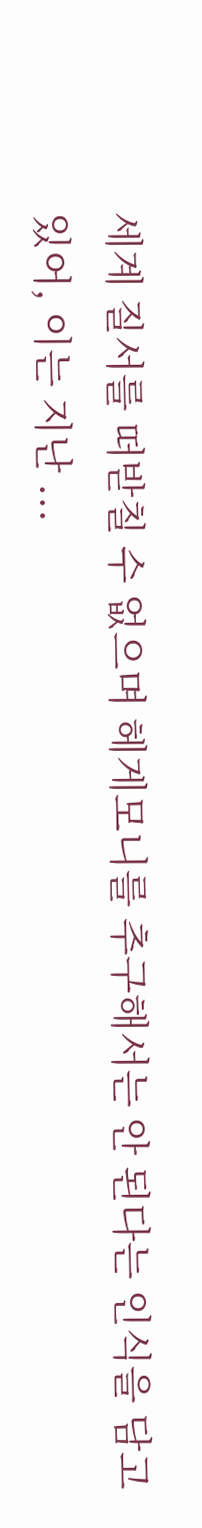세계 질서를 떠받칠 수 없으며 헤게모니를 추구해서는 안 된다는 인식을 담고 있어, 이는 지난 ...